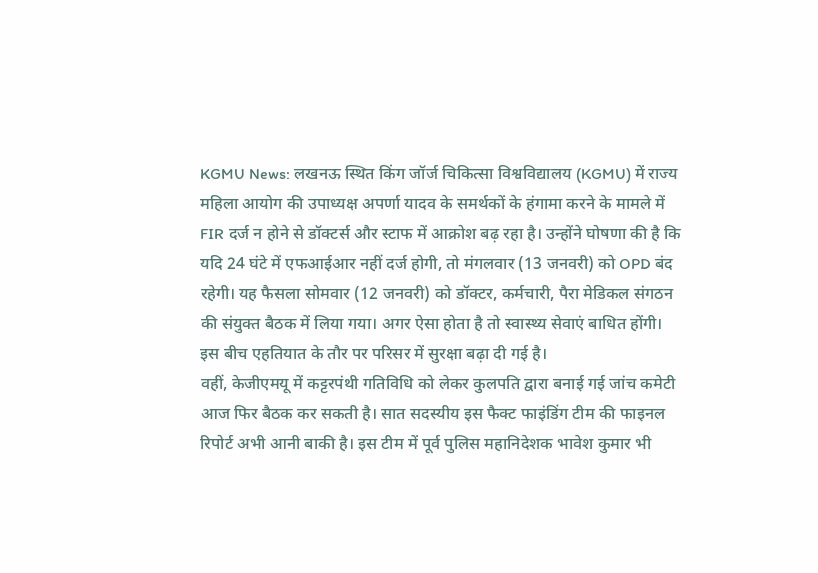KGMU News: लखनऊ स्थित किंग जॉर्ज चिकित्सा विश्वविद्यालय (KGMU) में राज्य महिला आयोग की उपाध्यक्ष अपर्णा यादव के समर्थकों के हंगामा करने के मामले में FIR दर्ज न होने से डॉक्टर्स और स्टाफ में आक्रोश बढ़ रहा है। उन्होंने घोषणा की है कि यदि 24 घंटे में एफआईआर नहीं दर्ज होगी, तो मंगलवार (13 जनवरी) को OPD बंद रहेगी। यह फैसला सोमवार (12 जनवरी) को डॉक्टर, कर्मचारी, पैरा मेडिकल संगठन की संयुक्त बैठक में लिया गया। अगर ऐसा होता है तो स्वास्थ्य सेवाएं बाधित होंगी। इस बीच एहतियात के तौर पर परिसर में सुरक्षा बढ़ा दी गई है।
वहीं, केजीएमयू में कट्टरपंथी गतिविधि को लेकर कुलपति द्वारा बनाई गई जांच कमेटी आज फिर बैठक कर सकती है। सात सदस्यीय इस फैक्ट फाइंडिंग टीम की फाइनल रिपोर्ट अभी आनी बाकी है। इस टीम में पूर्व पुलिस महानिदेशक भावेश कुमार भी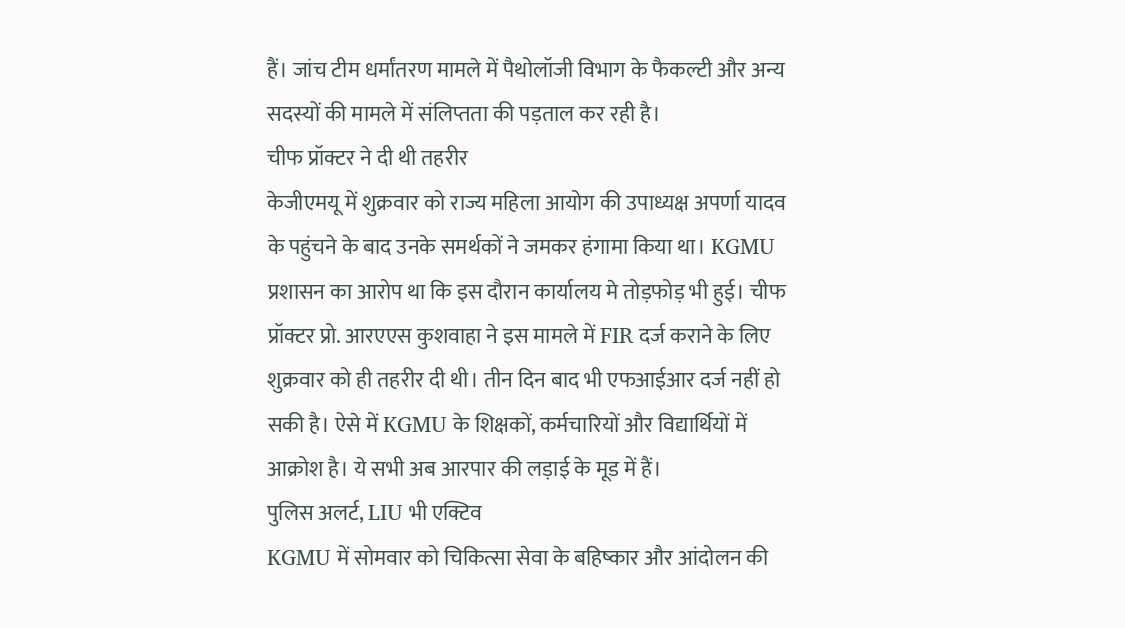हैं। जांच टीम धर्मांतरण मामले में पैथोलॉजी विभाग के फैकल्टी और अन्य सदस्यों की मामले में संलिप्तता की पड़ताल कर रही है।
चीफ प्रॉक्टर ने दी थी तहरीर
केजीएमयू में शुक्रवार को राज्य महिला आयोग की उपाध्यक्ष अपर्णा यादव के पहुंचने के बाद उनके समर्थकों ने जमकर हंगामा किया था। KGMU प्रशासन का आरोप था कि इस दौरान कार्यालय मे तोड़फोड़ भी हुई। चीफ प्रॉक्टर प्रो. आरएएस कुशवाहा ने इस मामले में FIR दर्ज कराने के लिए शुक्रवार को ही तहरीर दी थी। तीन दिन बाद भी एफआईआर दर्ज नहीं हो सकी है। ऐसे में KGMU के शिक्षकों, कर्मचारियों और विद्यार्थियों में आक्रोश है। ये सभी अब आरपार की लड़ाई के मूड में हैं।
पुलिस अलर्ट, LIU भी एक्टिव
KGMU में सोमवार को चिकित्सा सेवा के बहिष्कार और आंदोलन की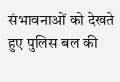संभावनाओं को देखते हुए पुलिस बल की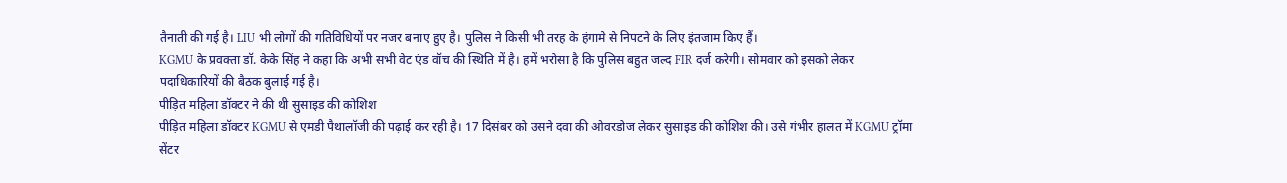तैनाती की गई है। LIU भी लोगों की गतिविधियों पर नजर बनाए हुए है। पुलिस ने किसी भी तरह के हंगामे से निपटने के लिए इंतजाम किए हैं।
KGMU के प्रवक्ता डॉ. केके सिंह ने कहा कि अभी सभी वेट एंड वॉच की स्थिति में है। हमें भरोसा है कि पुलिस बहुत जल्द FIR दर्ज करेगी। सोमवार को इसको लेकर पदाधिकारियों की बैठक बुलाई गई है।
पीड़ित महिला डॉक्टर ने की थी सुसाइड की कोशिश
पीड़ित महिला डॉक्टर KGMU से एमडी पैथालॉजी की पढ़ाई कर रही है। 17 दिसंबर को उसने दवा की ओवरडोज लेकर सुसाइड की कोशिश की। उसे गंभीर हालत में KGMU ट्रॉमा सेंटर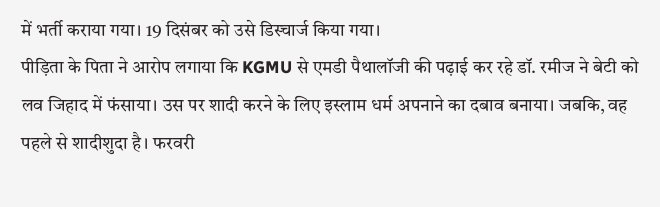में भर्ती कराया गया। 19 दिसंबर को उसे डिस्चार्ज किया गया।
पीड़िता के पिता ने आरोप लगाया कि KGMU से एमडी पैथालॉजी की पढ़ाई कर रहे डॉ. रमीज ने बेटी को लव जिहाद में फंसाया। उस पर शादी करने के लिए इस्लाम धर्म अपनाने का दबाव बनाया। जबकि, वह पहले से शादीशुदा है। फरवरी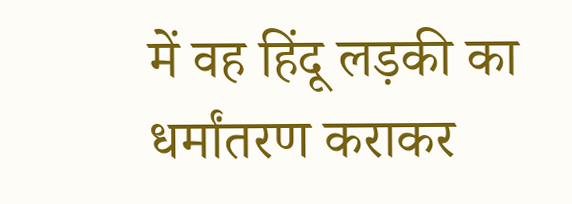में वह हिंदू लड़की का धर्मांतरण कराकर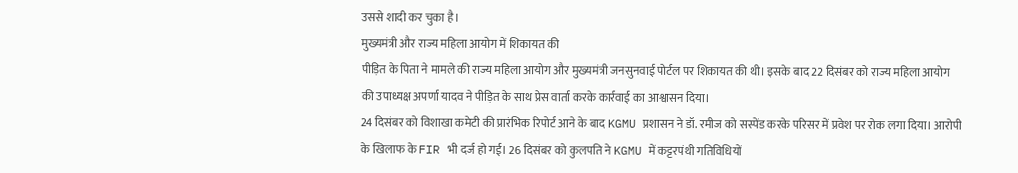उससे शादी कर चुका है।
मुख्यमंत्री और राज्य महिला आयोग में शिकायत की
पीड़ित के पिता ने मामले की राज्य महिला आयोग और मुख्यमंत्री जनसुनवाई पोर्टल पर शिकायत की थी। इसके बाद 22 दिसंबर को राज्य महिला आयोग की उपाध्यक्ष अपर्णा यादव ने पीड़ित के साथ प्रेस वार्ता करके कार्रवाई का आश्वासन दिया।
24 दिसंबर को विशाखा कमेटी की प्रारंभिक रिपोर्ट आने के बाद KGMU प्रशासन ने डॉ. रमीज को सस्पेंड करके परिसर में प्रवेश पर रोक लगा दिया। आरोपी के खिलाफ के FIR भी दर्ज हो गई। 26 दिसंबर को कुलपति ने KGMU में कट्टरपंथी गतिविधियों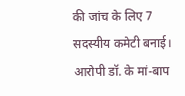की जांच के लिए 7 सदस्यीय कमेटी बनाई। आरोपी डॉ. के मां-बाप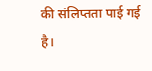की संलिप्तता पाई गई है।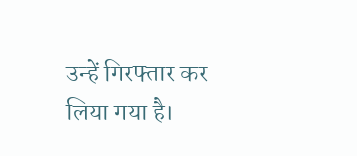उन्हें गिरफ्तार कर लिया गया है।